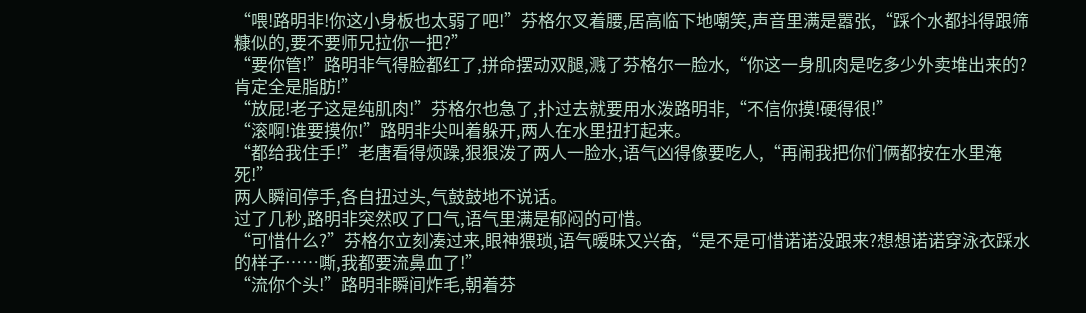“喂!路明非!你这小身板也太弱了吧!”芬格尔叉着腰,居高临下地嘲笑,声音里满是嚣张,“踩个水都抖得跟筛糠似的,要不要师兄拉你一把?”
“要你管!”路明非气得脸都红了,拼命摆动双腿,溅了芬格尔一脸水,“你这一身肌肉是吃多少外卖堆出来的?肯定全是脂肪!”
“放屁!老子这是纯肌肉!”芬格尔也急了,扑过去就要用水泼路明非,“不信你摸!硬得很!”
“滚啊!谁要摸你!”路明非尖叫着躲开,两人在水里扭打起来。
“都给我住手!”老唐看得烦躁,狠狠泼了两人一脸水,语气凶得像要吃人,“再闹我把你们俩都按在水里淹死!”
两人瞬间停手,各自扭过头,气鼓鼓地不说话。
过了几秒,路明非突然叹了口气,语气里满是郁闷的可惜。
“可惜什么?”芬格尔立刻凑过来,眼神猥琐,语气暧昧又兴奋,“是不是可惜诺诺没跟来?想想诺诺穿泳衣踩水的样子……嘶,我都要流鼻血了!”
“流你个头!”路明非瞬间炸毛,朝着芬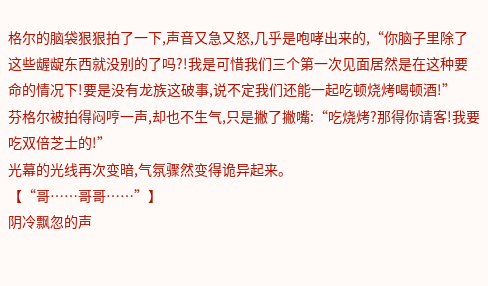格尔的脑袋狠狠拍了一下,声音又急又怒,几乎是咆哮出来的,“你脑子里除了这些龌龊东西就没别的了吗?!我是可惜我们三个第一次见面居然是在这种要命的情况下!要是没有龙族这破事,说不定我们还能一起吃顿烧烤喝顿酒!”
芬格尔被拍得闷哼一声,却也不生气,只是撇了撇嘴:“吃烧烤?那得你请客!我要吃双倍芝士的!”
光幕的光线再次变暗,气氛骤然变得诡异起来。
【“哥……哥哥……”】
阴冷飘忽的声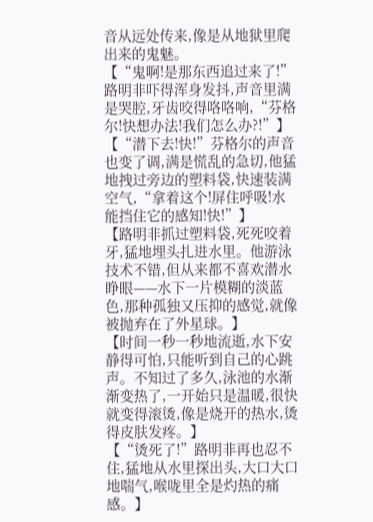音从远处传来,像是从地狱里爬出来的鬼魅。
【“鬼啊!是那东西追过来了!”路明非吓得浑身发抖,声音里满是哭腔,牙齿咬得咯咯响,“芬格尔!快想办法!我们怎么办?!”】
【“潜下去!快!”芬格尔的声音也变了调,满是慌乱的急切,他猛地拽过旁边的塑料袋,快速装满空气,“拿着这个!屏住呼吸!水能挡住它的感知!快!”】
【路明非抓过塑料袋,死死咬着牙,猛地埋头扎进水里。他游泳技术不错,但从来都不喜欢潜水睁眼——水下一片模糊的淡蓝色,那种孤独又压抑的感觉,就像被抛弃在了外星球。】
【时间一秒一秒地流逝,水下安静得可怕,只能听到自己的心跳声。不知过了多久,泳池的水渐渐变热了,一开始只是温暖,很快就变得滚烫,像是烧开的热水,烫得皮肤发疼。】
【“烫死了!”路明非再也忍不住,猛地从水里探出头,大口大口地喘气,喉咙里全是灼热的痛感。】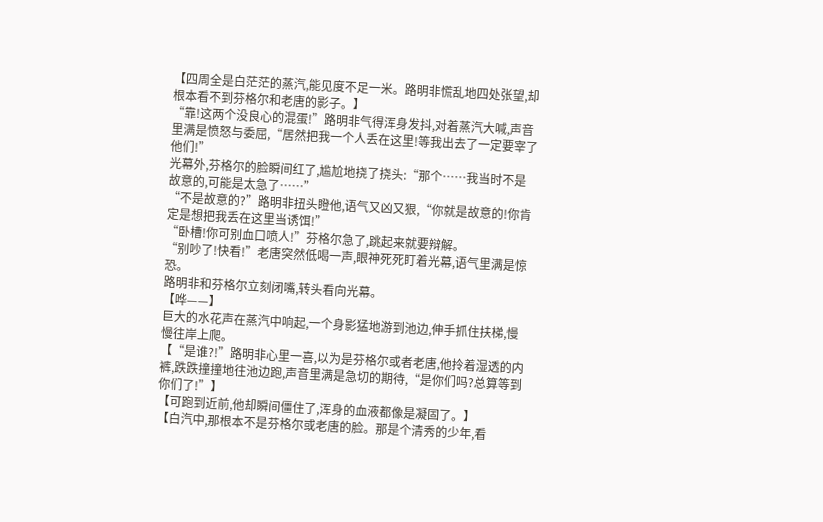【四周全是白茫茫的蒸汽,能见度不足一米。路明非慌乱地四处张望,却根本看不到芬格尔和老唐的影子。】
“靠!这两个没良心的混蛋!”路明非气得浑身发抖,对着蒸汽大喊,声音里满是愤怒与委屈,“居然把我一个人丢在这里!等我出去了一定要宰了他们!”
光幕外,芬格尔的脸瞬间红了,尴尬地挠了挠头:“那个……我当时不是故意的,可能是太急了……”
“不是故意的?”路明非扭头瞪他,语气又凶又狠,“你就是故意的!你肯定是想把我丢在这里当诱饵!”
“卧槽!你可别血口喷人!”芬格尔急了,跳起来就要辩解。
“别吵了!快看!”老唐突然低喝一声,眼神死死盯着光幕,语气里满是惊恐。
路明非和芬格尔立刻闭嘴,转头看向光幕。
【哗——】
巨大的水花声在蒸汽中响起,一个身影猛地游到池边,伸手抓住扶梯,慢慢往岸上爬。
【“是谁?!”路明非心里一喜,以为是芬格尔或者老唐,他拎着湿透的内裤,跌跌撞撞地往池边跑,声音里满是急切的期待,“是你们吗?总算等到你们了!”】
【可跑到近前,他却瞬间僵住了,浑身的血液都像是凝固了。】
【白汽中,那根本不是芬格尔或老唐的脸。那是个清秀的少年,看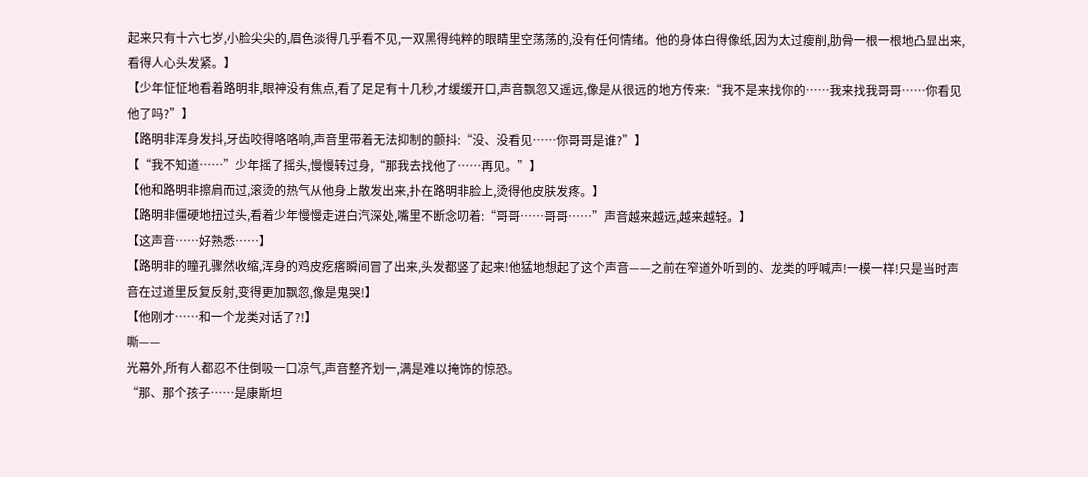起来只有十六七岁,小脸尖尖的,眉色淡得几乎看不见,一双黑得纯粹的眼睛里空荡荡的,没有任何情绪。他的身体白得像纸,因为太过瘦削,肋骨一根一根地凸显出来,看得人心头发紧。】
【少年怔怔地看着路明非,眼神没有焦点,看了足足有十几秒,才缓缓开口,声音飘忽又遥远,像是从很远的地方传来:“我不是来找你的……我来找我哥哥……你看见他了吗?”】
【路明非浑身发抖,牙齿咬得咯咯响,声音里带着无法抑制的颤抖:“没、没看见……你哥哥是谁?”】
【“我不知道……”少年摇了摇头,慢慢转过身,“那我去找他了……再见。”】
【他和路明非擦肩而过,滚烫的热气从他身上散发出来,扑在路明非脸上,烫得他皮肤发疼。】
【路明非僵硬地扭过头,看着少年慢慢走进白汽深处,嘴里不断念叨着:“哥哥……哥哥……”声音越来越远,越来越轻。】
【这声音……好熟悉……】
【路明非的瞳孔骤然收缩,浑身的鸡皮疙瘩瞬间冒了出来,头发都竖了起来!他猛地想起了这个声音——之前在窄道外听到的、龙类的呼喊声!一模一样!只是当时声音在过道里反复反射,变得更加飘忽,像是鬼哭!】
【他刚才……和一个龙类对话了?!】
嘶——
光幕外,所有人都忍不住倒吸一口凉气,声音整齐划一,满是难以掩饰的惊恐。
“那、那个孩子……是康斯坦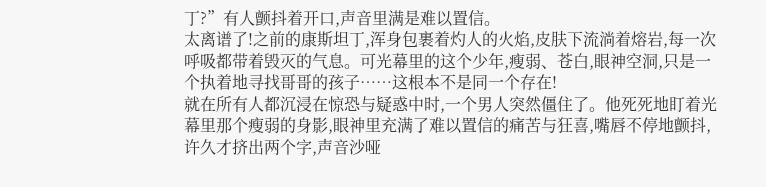丁?”有人颤抖着开口,声音里满是难以置信。
太离谱了!之前的康斯坦丁,浑身包裹着灼人的火焰,皮肤下流淌着熔岩,每一次呼吸都带着毁灭的气息。可光幕里的这个少年,瘦弱、苍白,眼神空洞,只是一个执着地寻找哥哥的孩子……这根本不是同一个存在!
就在所有人都沉浸在惊恐与疑惑中时,一个男人突然僵住了。他死死地盯着光幕里那个瘦弱的身影,眼神里充满了难以置信的痛苦与狂喜,嘴唇不停地颤抖,许久才挤出两个字,声音沙哑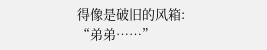得像是破旧的风箱:
“弟弟……”